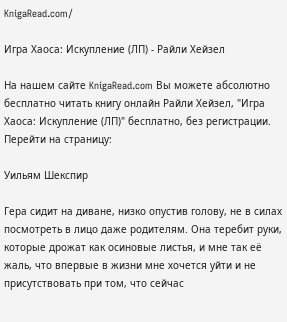KnigaRead.com/

Игра Хаоса: Искупление (ЛП) - Райли Хейзел

На нашем сайте KnigaRead.com Вы можете абсолютно бесплатно читать книгу онлайн Райли Хейзел, "Игра Хаоса: Искупление (ЛП)" бесплатно, без регистрации.
Перейти на страницу:

Уильям Шекспир

Гера сидит на диване, низко опустив голову, не в силах посмотреть в лицо даже родителям. Она теребит руки, которые дрожат как осиновые листья, и мне так её жаль, что впервые в жизни мне хочется уйти и не присутствовать при том, что сейчас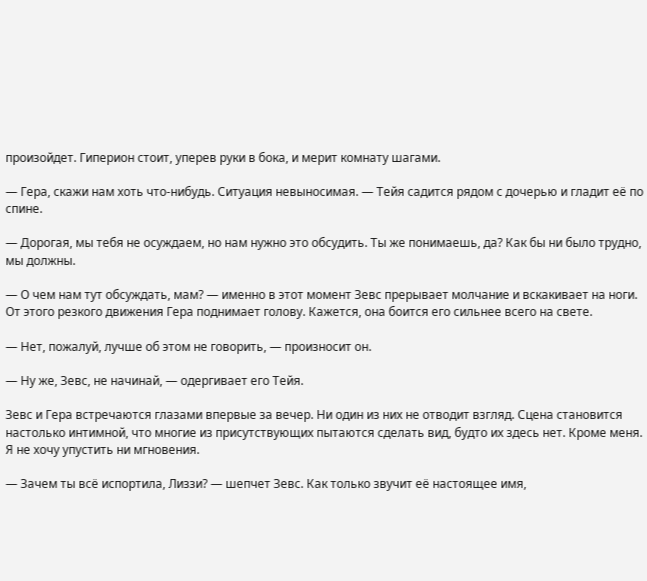произойдет. Гиперион стоит, уперев руки в бока, и мерит комнату шагами.

— Гера, скажи нам хоть что-нибудь. Ситуация невыносимая. — Тейя садится рядом с дочерью и гладит её по спине.

— Дорогая, мы тебя не осуждаем, но нам нужно это обсудить. Ты же понимаешь, да? Как бы ни было трудно, мы должны.

— О чем нам тут обсуждать, мам? — именно в этот момент Зевс прерывает молчание и вскакивает на ноги. От этого резкого движения Гера поднимает голову. Кажется, она боится его сильнее всего на свете.

— Нет, пожалуй, лучше об этом не говорить, — произносит он.

— Ну же, Зевс, не начинай, — одергивает его Тейя.

Зевс и Гера встречаются глазами впервые за вечер. Ни один из них не отводит взгляд. Сцена становится настолько интимной, что многие из присутствующих пытаются сделать вид, будто их здесь нет. Кроме меня. Я не хочу упустить ни мгновения.

— Зачем ты всё испортила, Лиззи? — шепчет Зевс. Как только звучит её настоящее имя,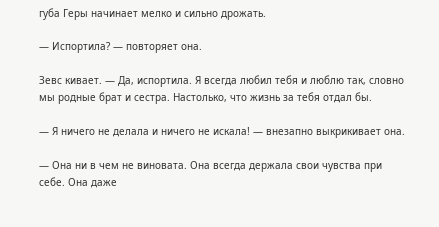губа Геры начинает мелко и сильно дрожать.

— Испортила? — повторяет она.

Зевс кивает. — Да, испортила. Я всегда любил тебя и люблю так, словно мы родные брат и сестра. Настолько, что жизнь за тебя отдал бы.

— Я ничего не делала и ничего не искала! — внезапно выкрикивает она.

— Она ни в чем не виновата. Она всегда держала свои чувства при себе. Она даже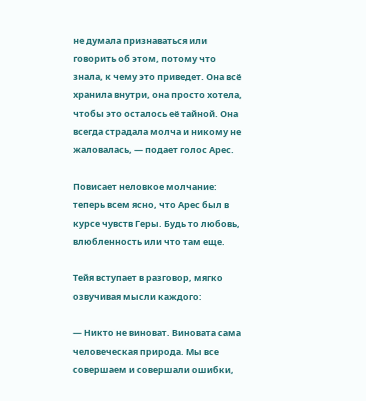не думала признаваться или говорить об этом, потому что знала, к чему это приведет. Она всё хранила внутри, она просто хотела, чтобы это осталось её тайной. Она всегда страдала молча и никому не жаловалась, — подает голос Арес.

Повисает неловкое молчание: теперь всем ясно, что Арес был в курсе чувств Геры. Будь то любовь, влюбленность или что там еще.

Тейя вступает в разговор, мягко озвучивая мысли каждого:

— Никто не виноват. Виновата сама человеческая природа. Мы все совершаем и совершали ошибки,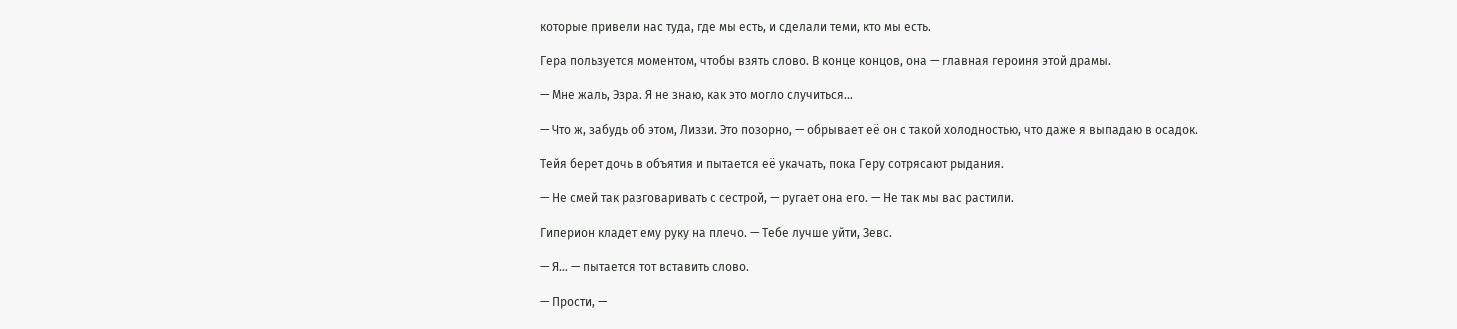которые привели нас туда, где мы есть, и сделали теми, кто мы есть.

Гера пользуется моментом, чтобы взять слово. В конце концов, она — главная героиня этой драмы.

— Мне жаль, Эзра. Я не знаю, как это могло случиться…

— Что ж, забудь об этом, Лиззи. Это позорно, — обрывает её он с такой холодностью, что даже я выпадаю в осадок.

Тейя берет дочь в объятия и пытается её укачать, пока Геру сотрясают рыдания.

— Не смей так разговаривать с сестрой, — ругает она его. — Не так мы вас растили.

Гиперион кладет ему руку на плечо. — Тебе лучше уйти, Зевс.

— Я… — пытается тот вставить слово.

— Прости, —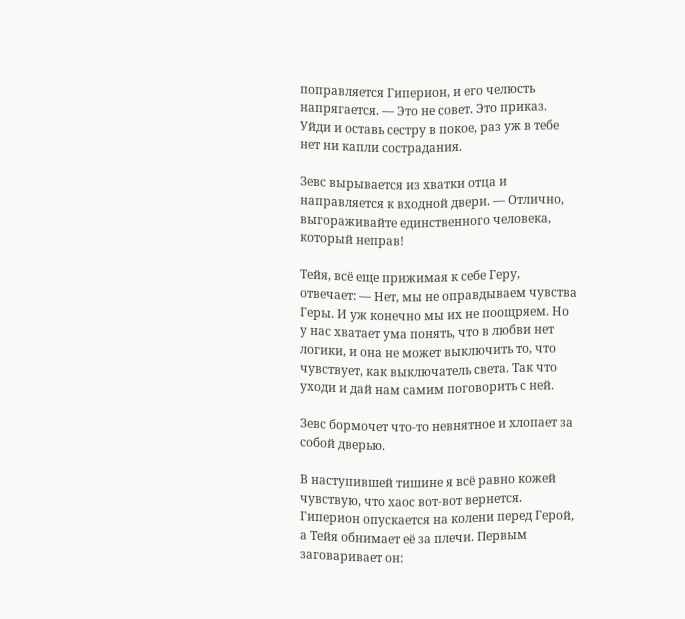поправляется Гиперион, и его челюсть напрягается. — Это не совет. Это приказ. Уйди и оставь сестру в покое, раз уж в тебе нет ни капли сострадания.

Зевс вырывается из хватки отца и направляется к входной двери. — Отлично, выгораживайте единственного человека, который неправ!

Тейя, всё еще прижимая к себе Геру, отвечает: — Нет, мы не оправдываем чувства Геры. И уж конечно мы их не поощряем. Но у нас хватает ума понять, что в любви нет логики, и она не может выключить то, что чувствует, как выключатель света. Так что уходи и дай нам самим поговорить с ней.

Зевс бормочет что-то невнятное и хлопает за собой дверью.

В наступившей тишине я всё равно кожей чувствую, что хаос вот-вот вернется. Гиперион опускается на колени перед Герой, а Тейя обнимает её за плечи. Первым заговаривает он: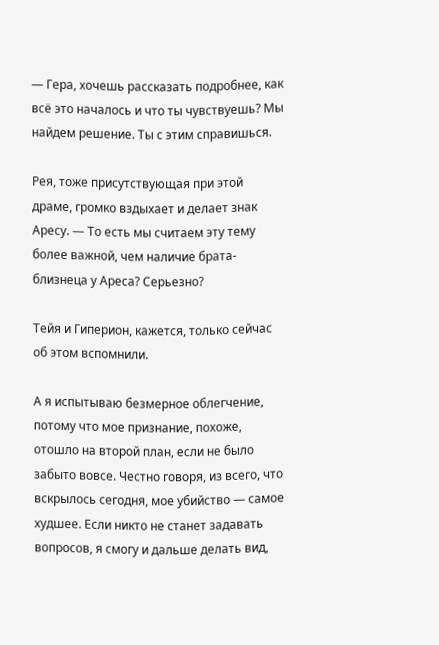— Гера, хочешь рассказать подробнее, как всё это началось и что ты чувствуешь? Мы найдем решение. Ты с этим справишься.

Рея, тоже присутствующая при этой драме, громко вздыхает и делает знак Аресу. — То есть мы считаем эту тему более важной, чем наличие брата-близнеца у Ареса? Серьезно?

Тейя и Гиперион, кажется, только сейчас об этом вспомнили.

А я испытываю безмерное облегчение, потому что мое признание, похоже, отошло на второй план, если не было забыто вовсе. Честно говоря, из всего, что вскрылось сегодня, мое убийство — самое худшее. Если никто не станет задавать вопросов, я смогу и дальше делать вид,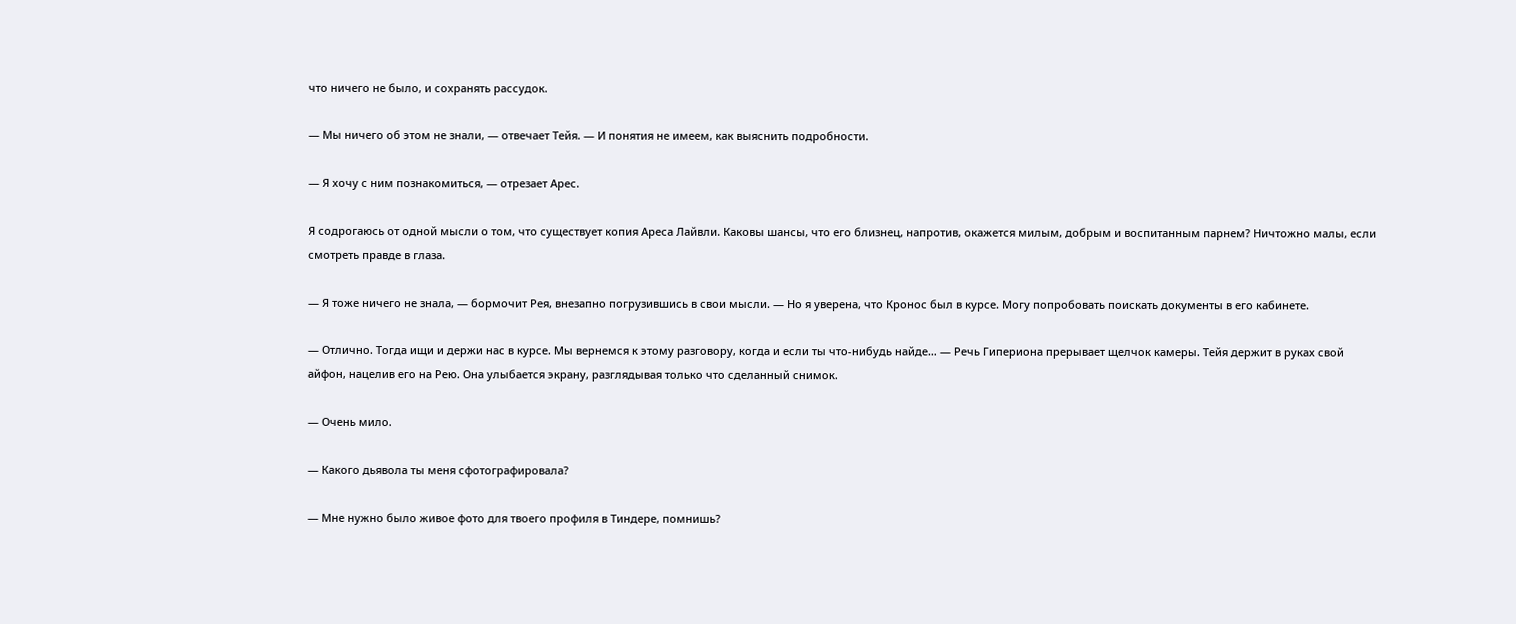что ничего не было, и сохранять рассудок.

— Мы ничего об этом не знали, — отвечает Тейя. — И понятия не имеем, как выяснить подробности.

— Я хочу с ним познакомиться, — отрезает Арес.

Я содрогаюсь от одной мысли о том, что существует копия Ареса Лайвли. Каковы шансы, что его близнец, напротив, окажется милым, добрым и воспитанным парнем? Ничтожно малы, если смотреть правде в глаза.

— Я тоже ничего не знала, — бормочит Рея, внезапно погрузившись в свои мысли. — Но я уверена, что Кронос был в курсе. Могу попробовать поискать документы в его кабинете.

— Отлично. Тогда ищи и держи нас в курсе. Мы вернемся к этому разговору, когда и если ты что-нибудь найде… — Речь Гипериона прерывает щелчок камеры. Тейя держит в руках свой айфон, нацелив его на Рею. Она улыбается экрану, разглядывая только что сделанный снимок.

— Очень мило.

— Какого дьявола ты меня сфотографировала?

— Мне нужно было живое фото для твоего профиля в Тиндере, помнишь?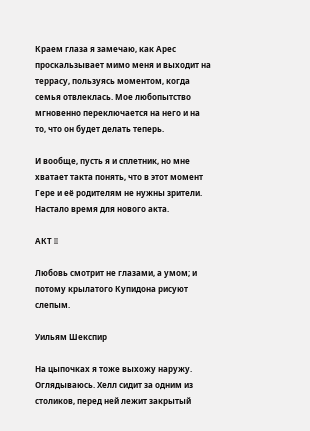Краем глаза я замечаю, как Арес проскальзывает мимо меня и выходит на террасу, пользуясь моментом, когда семья отвлеклась. Мое любопытство мгновенно переключается на него и на то, что он будет делать теперь.

И вообще, пусть я и сплетник, но мне хватает такта понять, что в этот момент Гере и её родителям не нужны зрители. Настало время для нового акта.

АКТ II

Любовь смотрит не глазами, а умом; и потому крылатого Купидона рисуют слепым.

Уильям Шекспир

На цыпочках я тоже выхожу наружу. Оглядываюсь. Хелл сидит за одним из столиков, перед ней лежит закрытый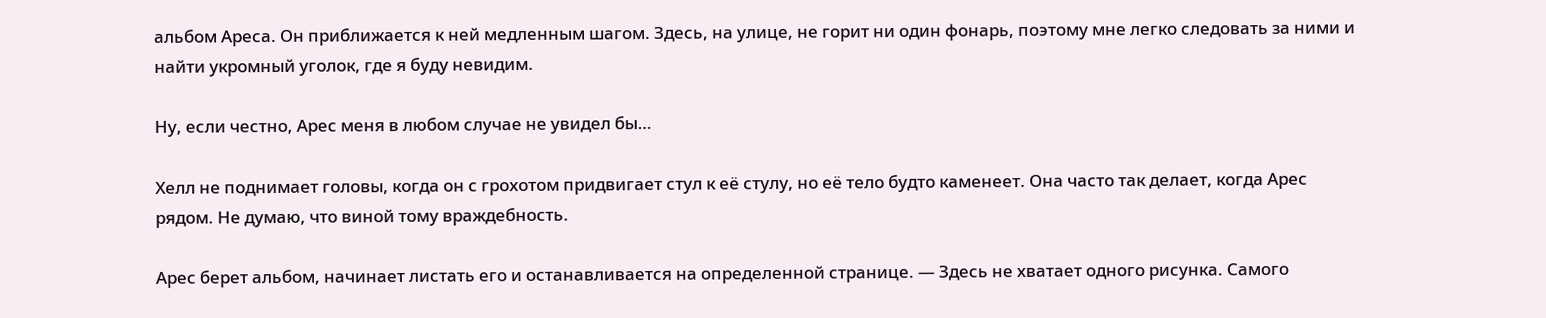альбом Ареса. Он приближается к ней медленным шагом. Здесь, на улице, не горит ни один фонарь, поэтому мне легко следовать за ними и найти укромный уголок, где я буду невидим.

Ну, если честно, Арес меня в любом случае не увидел бы…

Хелл не поднимает головы, когда он с грохотом придвигает стул к её стулу, но её тело будто каменеет. Она часто так делает, когда Арес рядом. Не думаю, что виной тому враждебность.

Арес берет альбом, начинает листать его и останавливается на определенной странице. — Здесь не хватает одного рисунка. Самого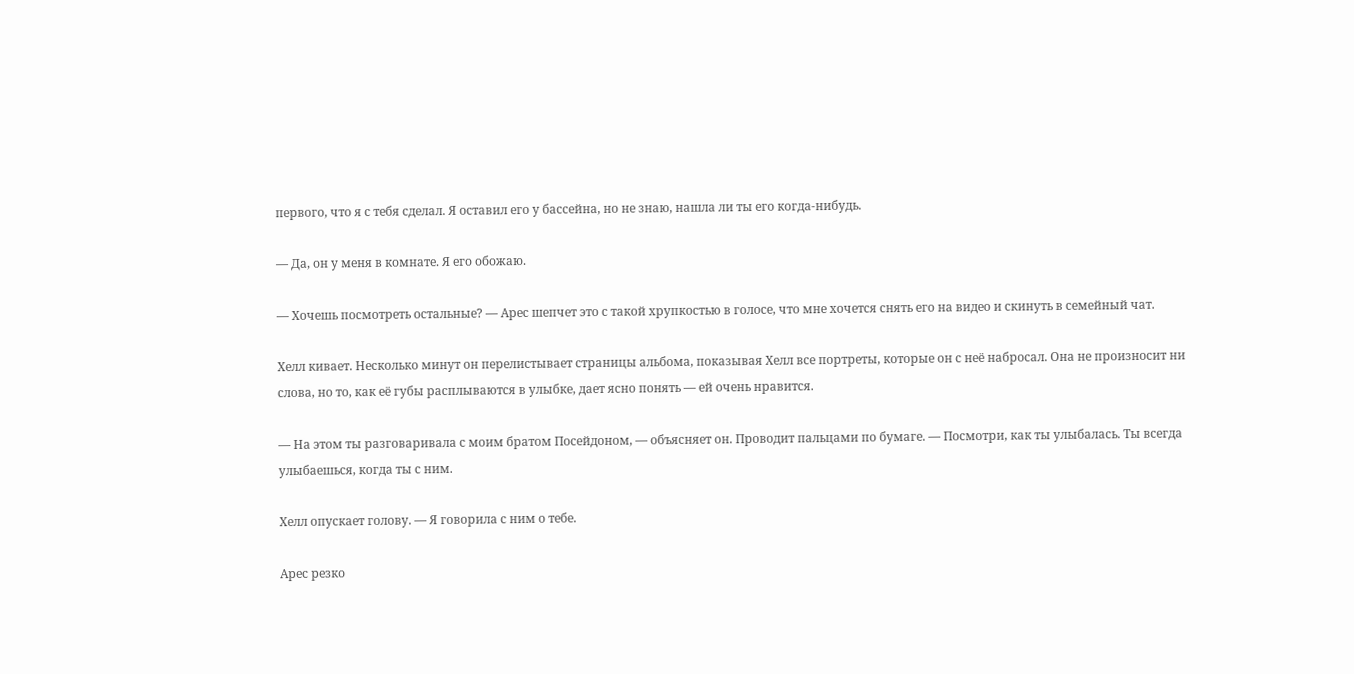первого, что я с тебя сделал. Я оставил его у бассейна, но не знаю, нашла ли ты его когда-нибудь.

— Да, он у меня в комнате. Я его обожаю.

— Хочешь посмотреть остальные? — Арес шепчет это с такой хрупкостью в голосе, что мне хочется снять его на видео и скинуть в семейный чат.

Хелл кивает. Несколько минут он перелистывает страницы альбома, показывая Хелл все портреты, которые он с неё набросал. Она не произносит ни слова, но то, как её губы расплываются в улыбке, дает ясно понять — ей очень нравится.

— На этом ты разговаривала с моим братом Посейдоном, — объясняет он. Проводит пальцами по бумаге. — Посмотри, как ты улыбалась. Ты всегда улыбаешься, когда ты с ним.

Хелл опускает голову. — Я говорила с ним о тебе.

Арес резко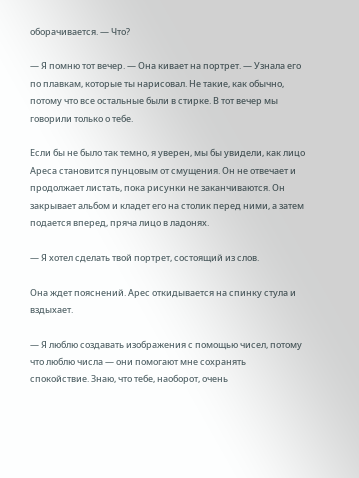оборачивается. — Что?

— Я помню тот вечер. — Она кивает на портрет. — Узнала его по плавкам, которые ты нарисовал. Не такие, как обычно, потому что все остальные были в стирке. В тот вечер мы говорили только о тебе.

Если бы не было так темно, я уверен, мы бы увидели, как лицо Ареса становится пунцовым от смущения. Он не отвечает и продолжает листать, пока рисунки не заканчиваются. Он закрывает альбом и кладет его на столик перед ними, а затем подается вперед, пряча лицо в ладонях.

— Я хотел сделать твой портрет, состоящий из слов.

Она ждет пояснений. Арес откидывается на спинку стула и вздыхает.

— Я люблю создавать изображения с помощью чисел, потому что люблю числа — они помогают мне сохранять спокойствие. Знаю, что тебе, наоборот, очень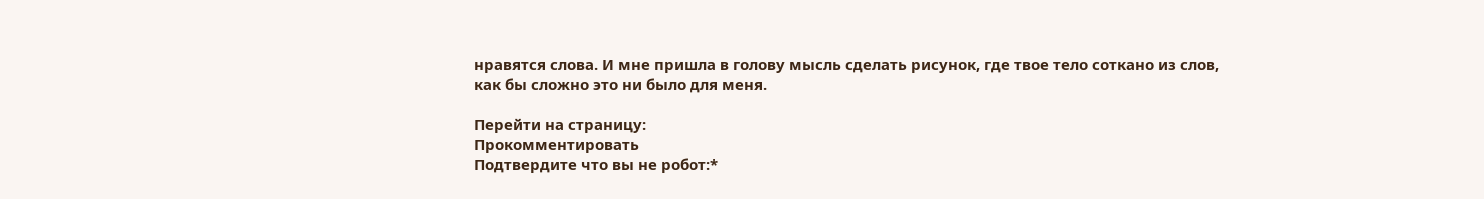нравятся слова. И мне пришла в голову мысль сделать рисунок, где твое тело соткано из слов, как бы сложно это ни было для меня.

Перейти на страницу:
Прокомментировать
Подтвердите что вы не робот:*